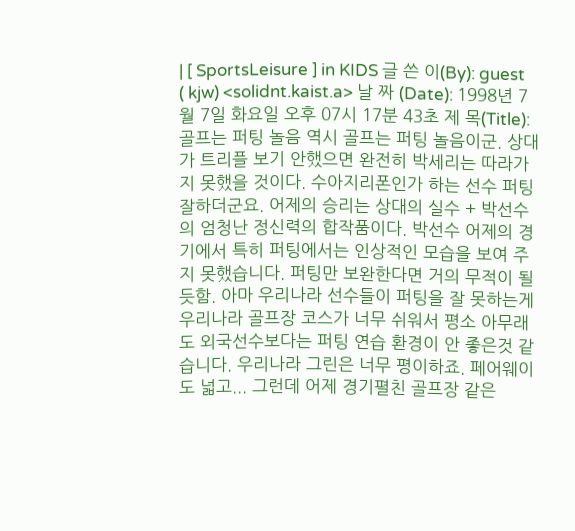| [ SportsLeisure ] in KIDS 글 쓴 이(By): guest ( kjw) <solidnt.kaist.a> 날 짜 (Date): 1998년 7월 7일 화요일 오후 07시 17분 43초 제 목(Title): 골프는 퍼팅 놀음 역시 골프는 퍼팅 놀음이군. 상대가 트리플 보기 안했으면 완전히 박세리는 따라가지 못했을 것이다. 수아지리폰인가 하는 선수 퍼팅 잘하더군요. 어제의 승리는 상대의 실수 + 박선수의 엄청난 정신력의 합작품이다. 박선수 어제의 경기에서 특히 퍼팅에서는 인상적인 모습을 보여 주지 못했습니다. 퍼팅만 보완한다면 거의 무적이 될듯함. 아마 우리나라 선수들이 퍼팅을 잘 못하는게 우리나라 골프장 코스가 너무 쉬워서 평소 아무래도 외국선수보다는 퍼팅 연습 환경이 안 좋은것 같습니다. 우리나라 그린은 너무 평이하죠. 페어웨이도 넓고... 그런데 어제 경기펼친 골프장 같은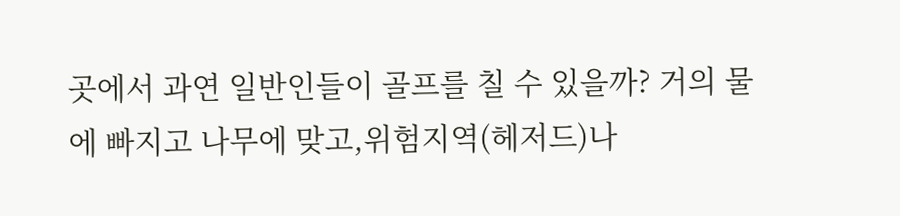곳에서 과연 일반인들이 골프를 칠 수 있을까? 거의 물에 빠지고 나무에 맞고,위험지역(헤저드)나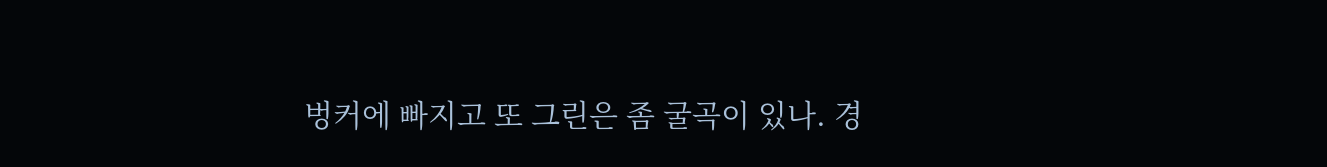벙커에 빠지고 또 그린은 좀 굴곡이 있나. 경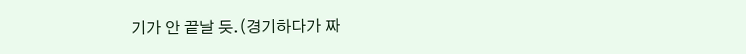기가 안 끝날 듯.(경기하다가 짜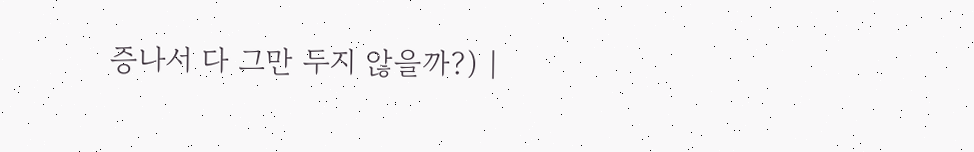증나서 다 그만 두지 않을까?) |